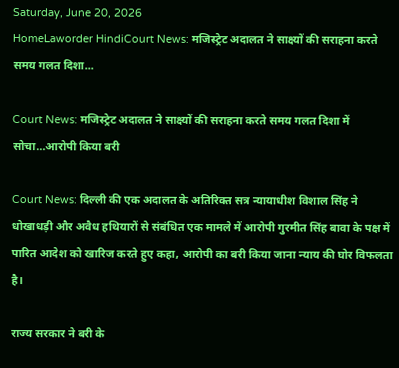Saturday, June 20, 2026
HomeLaworder HindiCourt News: मजिस्ट्रेट अदालत ने साक्ष्यों की सराहना करते समय गलत दिशा...

Court News: मजिस्ट्रेट अदालत ने साक्ष्यों की सराहना करते समय गलत दिशा में सोचा…आरोपी किया बरी

Court News: दिल्ली की एक अदालत के अतिरिक्त सत्र न्यायाधीश विशाल सिंह ने धोखाधड़ी और अवैध हथियारों से संबंधित एक मामले में आरोपी गुरमीत सिंह बावा के पक्ष में पारित आदेश को खारिज करते हुए कहा, आरोपी का बरी किया जाना न्याय की घोर विफलता है।

राज्य सरकार ने बरी के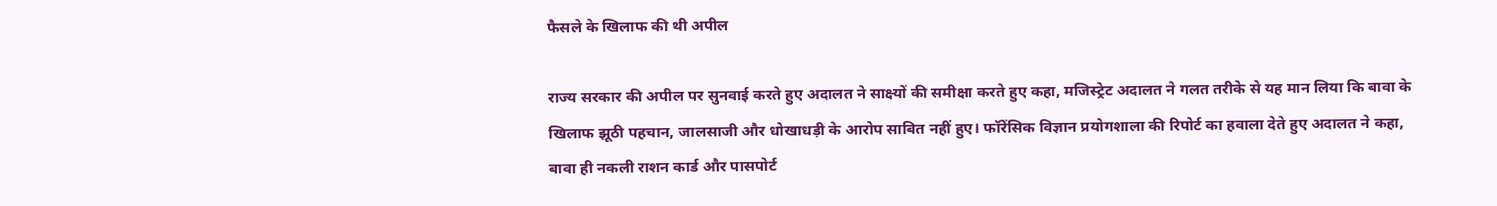फैसले के खिलाफ की थी अपील

राज्य सरकार की अपील पर सुनवाई करते हुए अदालत ने साक्ष्यों की समीक्षा करते हुए कहा, मजिस्ट्रेट अदालत ने गलत तरीके से यह मान लिया कि बावा के खिलाफ झूठी पहचान, जालसाजी और धोखाधड़ी के आरोप साबित नहीं हुए। फॉरेंसिक विज्ञान प्रयोगशाला की रिपोर्ट का हवाला देते हुए अदालत ने कहा, बावा ही नकली राशन कार्ड और पासपोर्ट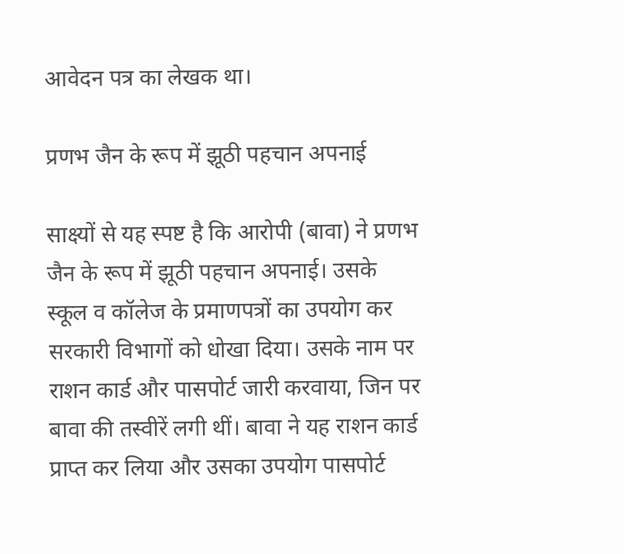आवेदन पत्र का लेखक था।

प्रणभ जैन के रूप में झूठी पहचान अपनाई

साक्ष्यों से यह स्पष्ट है कि आरोपी (बावा) ने प्रणभ जैन के रूप में झूठी पहचान अपनाई। उसके स्कूल व कॉलेज के प्रमाणपत्रों का उपयोग कर सरकारी विभागों को धोखा दिया। उसके नाम पर राशन कार्ड और पासपोर्ट जारी करवाया, जिन पर बावा की तस्वीरें लगी थीं। बावा ने यह राशन कार्ड प्राप्त कर लिया और उसका उपयोग पासपोर्ट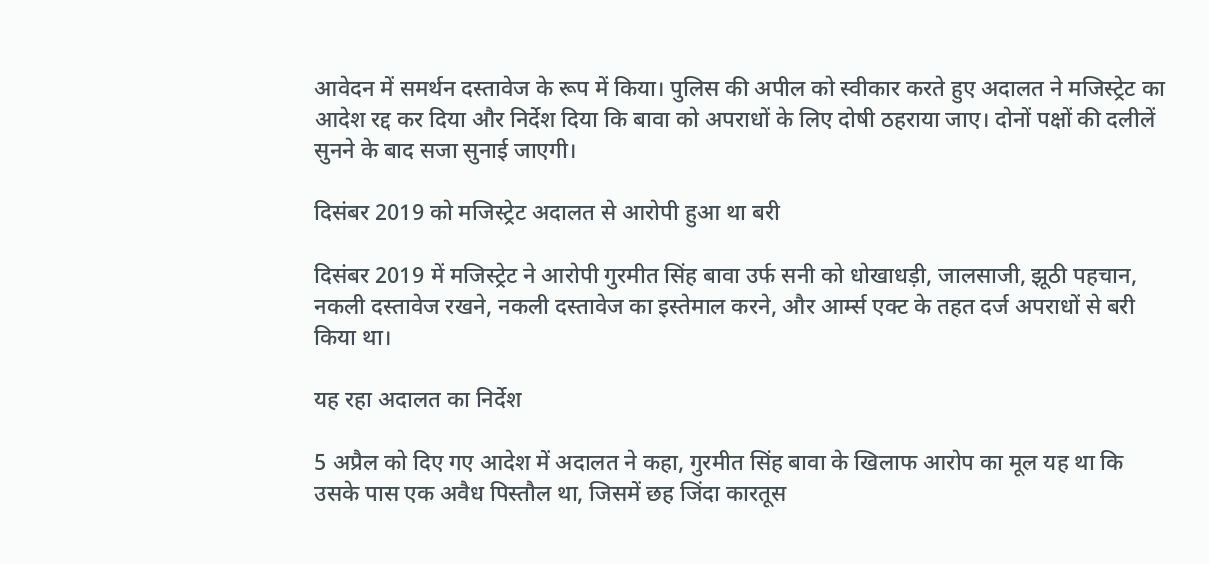आवेदन में समर्थन दस्तावेज के रूप में किया। पुलिस की अपील को स्वीकार करते हुए अदालत ने मजिस्ट्रेट का आदेश रद्द कर दिया और निर्देश दिया कि बावा को अपराधों के लिए दोषी ठहराया जाए। दोनों पक्षों की दलीलें सुनने के बाद सजा सुनाई जाएगी।

दिसंबर 2019 को मजिस्ट्रेट अदालत से आरोपी हुआ था बरी

दिसंबर 2019 में मजिस्ट्रेट ने आरोपी गुरमीत सिंह बावा उर्फ सनी को धोखाधड़ी, जालसाजी, झूठी पहचान, नकली दस्तावेज रखने, नकली दस्तावेज का इस्तेमाल करने, और आर्म्स एक्ट के तहत दर्ज अपराधों से बरी किया था।

यह रहा अदालत का निर्देश

5 अप्रैल को दिए गए आदेश में अदालत ने कहा, गुरमीत सिंह बावा के खिलाफ आरोप का मूल यह था कि उसके पास एक अवैध पिस्तौल था, जिसमें छह जिंदा कारतूस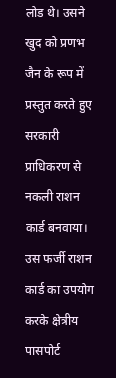लोड थे। उसने खुद को प्रणभ जैन के रूप में प्रस्तुत करते हुए सरकारी प्राधिकरण से नकली राशन कार्ड बनवाया। उस फर्जी राशन कार्ड का उपयोग करके क्षेत्रीय पासपोर्ट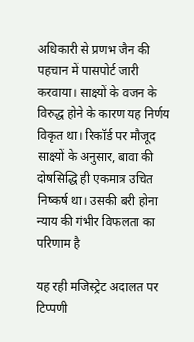अधिकारी से प्रणभ जैन की पहचान में पासपोर्ट जारी करवाया। साक्ष्यों के वजन के विरुद्ध होने के कारण यह निर्णय विकृत था। रिकॉर्ड पर मौजूद साक्ष्यों के अनुसार, बावा की दोषसिद्धि ही एकमात्र उचित निष्कर्ष था। उसकी बरी होना न्याय की गंभीर विफलता का परिणाम है

यह रही मजिस्ट्रेट अदालत पर टिप्पणी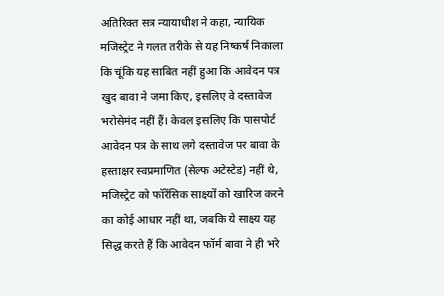अतिरिक्त सत्र न्यायाधीश ने कहा, न्यायिक मजिस्ट्रेट ने गलत तरीके से यह निष्कर्ष निकाला कि चूंकि यह साबित नहीं हुआ कि आवेदन पत्र खुद बावा ने जमा किए, इसलिए वे दस्तावेज भरोसेमंद नहीं हैं। केवल इसलिए कि पासपोर्ट आवेदन पत्र के साथ लगे दस्तावेज पर बावा के हस्ताक्षर स्वप्रमाणित (सेल्फ अटेस्टेड) नहीं थे, मजिस्ट्रेट को फॉरेंसिक साक्ष्यों को खारिज करने का कोई आधार नहीं था, जबकि ये साक्ष्य यह सिद्ध करते हैं कि आवेदन फॉर्म बावा ने ही भरे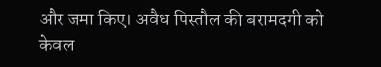और जमा किए। अवैध पिस्तौल की बरामदगी को केवल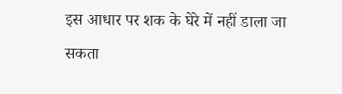इस आधार पर शक के घेरे में नहीं डाला जा सकता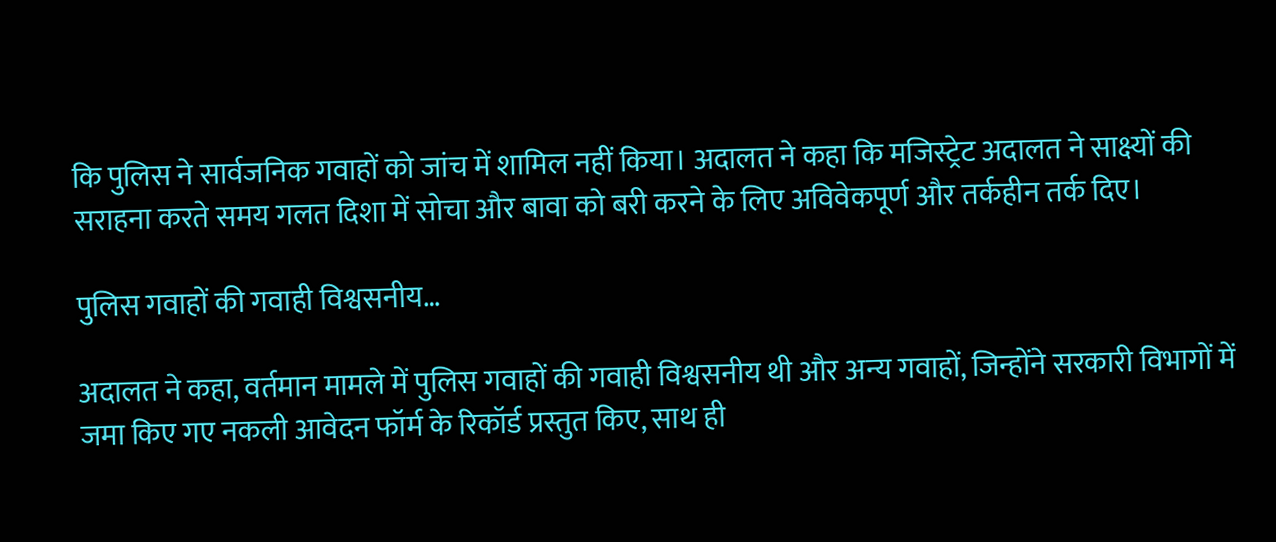कि पुलिस ने सार्वजनिक गवाहों को जांच में शामिल नहीं किया। अदालत ने कहा कि मजिस्ट्रेट अदालत ने साक्ष्यों की सराहना करते समय गलत दिशा में सोचा और बावा को बरी करने के लिए अविवेकपूर्ण और तर्कहीन तर्क दिए।

पुलिस गवाहों की गवाही विश्वसनीय…

अदालत ने कहा, वर्तमान मामले में पुलिस गवाहों की गवाही विश्वसनीय थी और अन्य गवाहों, जिन्होंने सरकारी विभागों में जमा किए गए नकली आवेदन फॉर्म के रिकॉर्ड प्रस्तुत किए, साथ ही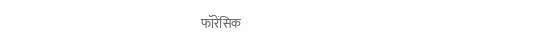फॉरेंसिक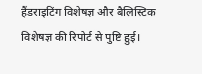हैंडराइटिंग विशेषज्ञ और बैलिस्टिक विशेषज्ञ की रिपोर्ट से पुष्टि हुई।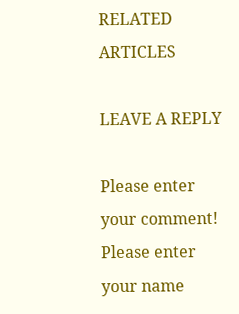RELATED ARTICLES

LEAVE A REPLY

Please enter your comment!
Please enter your name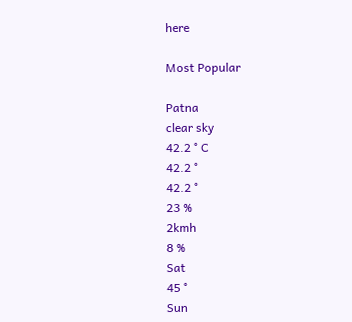here

Most Popular

Patna
clear sky
42.2 ° C
42.2 °
42.2 °
23 %
2kmh
8 %
Sat
45 °
Sun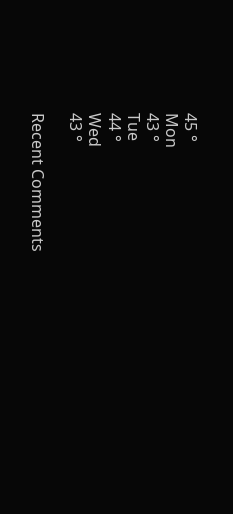45 °
Mon
43 °
Tue
44 °
Wed
43 °

Recent Comments